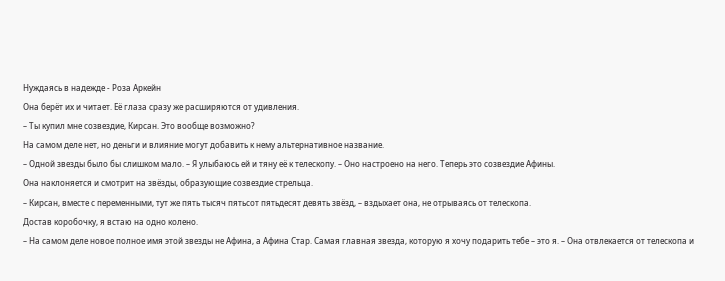Нуждаясь в надежде - Роза Аркейн
Она берёт их и читает. Её глаза сразу же расширяются от удивления.
– Ты купил мне созвездие, Кирсан. Это вообще возможно?
На самом деле нет, но деньги и влияние могут добавить к нему альтернативное название.
– Одной звезды было бы слишком мало. – Я улыбаюсь ей и тяну её к телескопу. – Оно настроено на него. Теперь это созвездие Афины.
Она наклоняется и смотрит на звёзды, образующие созвездие стрельца.
– Кирсан, вместе с переменными, тут же пять тысяч пятьсот пятьдесят девять звёзд, – вздыхает она, не отрываясь от телескопа.
Достав коробочку, я встаю на одно колено.
– На самом деле новое полное имя этой звезды не Афина, а Афина Стар. Самая главная звезда, которую я хочу подарить тебе – это я. – Она отвлекается от телескопа и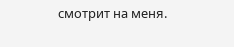смотрит на меня.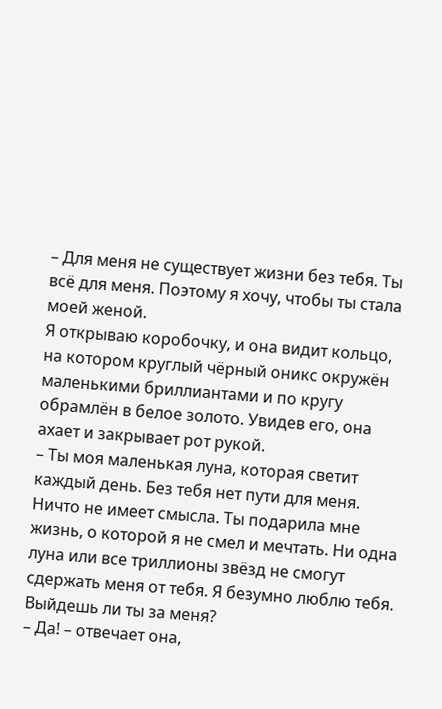– Для меня не существует жизни без тебя. Ты всё для меня. Поэтому я хочу, чтобы ты стала моей женой.
Я открываю коробочку, и она видит кольцо, на котором круглый чёрный оникс окружён маленькими бриллиантами и по кругу обрамлён в белое золото. Увидев его, она ахает и закрывает рот рукой.
– Ты моя маленькая луна, которая светит каждый день. Без тебя нет пути для меня. Ничто не имеет смысла. Ты подарила мне жизнь, о которой я не смел и мечтать. Ни одна луна или все триллионы звёзд не смогут сдержать меня от тебя. Я безумно люблю тебя. Выйдешь ли ты за меня?
– Да! – отвечает она,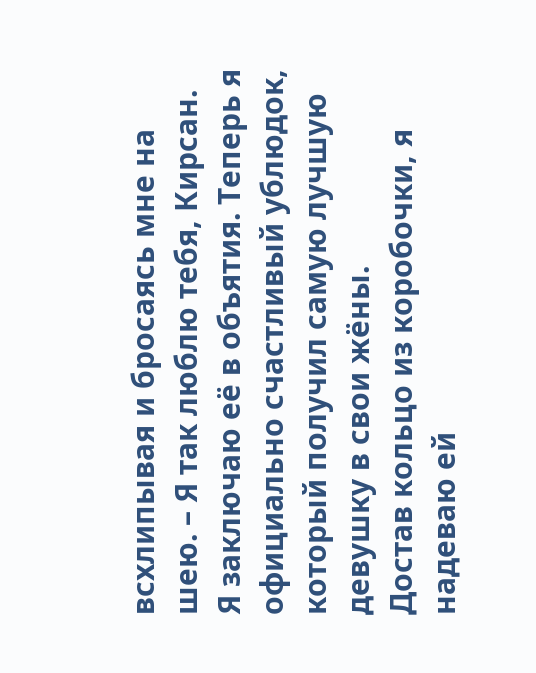всхлипывая и бросаясь мне на шею. – Я так люблю тебя, Кирсан.
Я заключаю её в объятия. Теперь я официально счастливый ублюдок, который получил самую лучшую девушку в свои жёны.
Достав кольцо из коробочки, я надеваю ей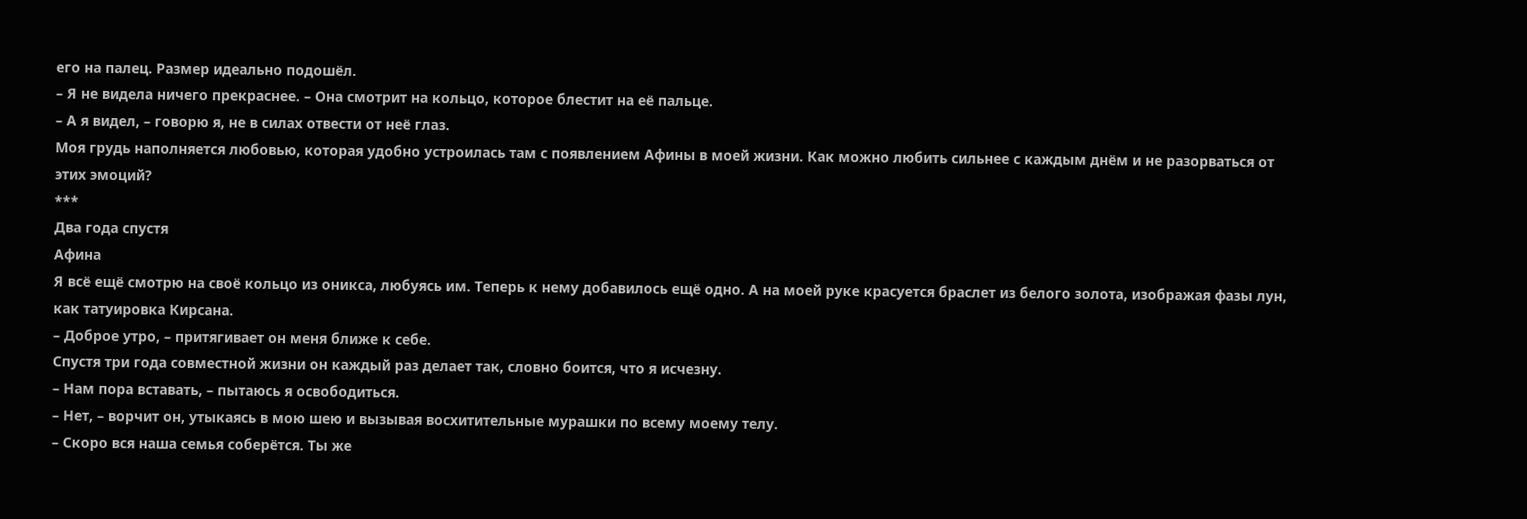его на палец. Размер идеально подошёл.
– Я не видела ничего прекраснее. – Она смотрит на кольцо, которое блестит на её пальце.
– А я видел, – говорю я, не в силах отвести от неё глаз.
Моя грудь наполняется любовью, которая удобно устроилась там с появлением Афины в моей жизни. Как можно любить сильнее с каждым днём и не разорваться от этих эмоций?
***
Два года спустя
Афина
Я всё ещё смотрю на своё кольцо из оникса, любуясь им. Теперь к нему добавилось ещё одно. А на моей руке красуется браслет из белого золота, изображая фазы лун, как татуировка Кирсана.
– Доброе утро, – притягивает он меня ближе к себе.
Спустя три года совместной жизни он каждый раз делает так, словно боится, что я исчезну.
– Нам пора вставать, – пытаюсь я освободиться.
– Нет, – ворчит он, утыкаясь в мою шею и вызывая восхитительные мурашки по всему моему телу.
– Скоро вся наша семья соберётся. Ты же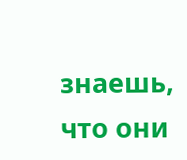знаешь, что они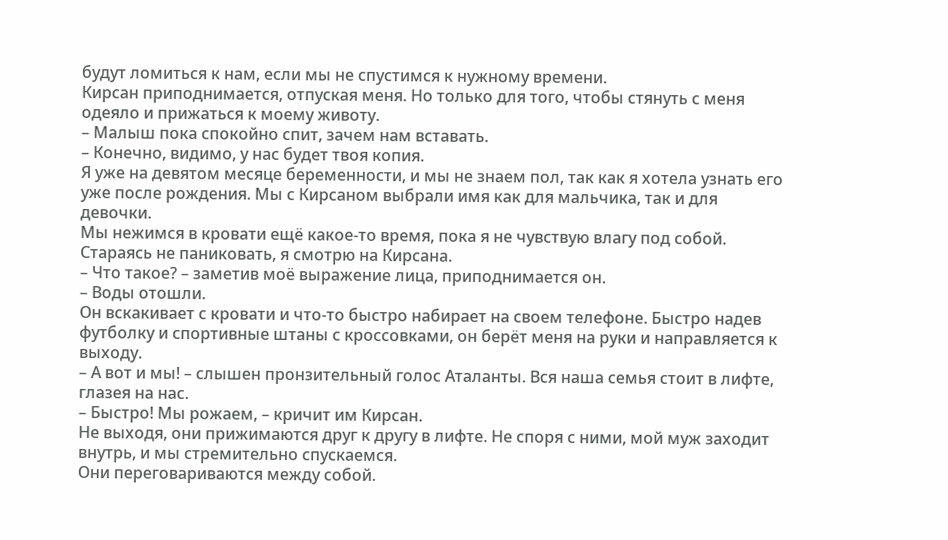будут ломиться к нам, если мы не спустимся к нужному времени.
Кирсан приподнимается, отпуская меня. Но только для того, чтобы стянуть с меня одеяло и прижаться к моему животу.
– Малыш пока спокойно спит, зачем нам вставать.
– Конечно, видимо, у нас будет твоя копия.
Я уже на девятом месяце беременности, и мы не знаем пол, так как я хотела узнать его уже после рождения. Мы с Кирсаном выбрали имя как для мальчика, так и для девочки.
Мы нежимся в кровати ещё какое-то время, пока я не чувствую влагу под собой. Стараясь не паниковать, я смотрю на Кирсана.
– Что такое? – заметив моё выражение лица, приподнимается он.
– Воды отошли.
Он вскакивает с кровати и что-то быстро набирает на своем телефоне. Быстро надев футболку и спортивные штаны с кроссовками, он берёт меня на руки и направляется к выходу.
– А вот и мы! – слышен пронзительный голос Аталанты. Вся наша семья стоит в лифте, глазея на нас.
– Быстро! Мы рожаем, – кричит им Кирсан.
Не выходя, они прижимаются друг к другу в лифте. Не споря с ними, мой муж заходит внутрь, и мы стремительно спускаемся.
Они переговариваются между собой.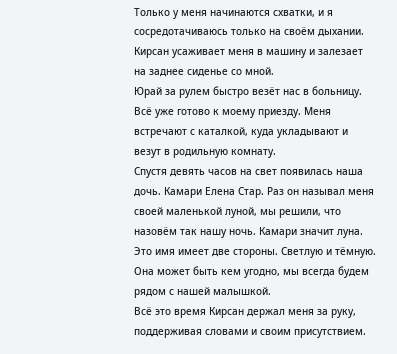Только у меня начинаются схватки, и я сосредотачиваюсь только на своём дыхании.
Кирсан усаживает меня в машину и залезает на заднее сиденье со мной.
Юрай за рулем быстро везёт нас в больницу. Всё уже готово к моему приезду. Меня встречают с каталкой, куда укладывают и везут в родильную комнату.
Спустя девять часов на свет появилась наша дочь. Камари Елена Стар. Раз он называл меня своей маленькой луной, мы решили, что назовём так нашу ночь. Камари значит луна. Это имя имеет две стороны. Светлую и тёмную. Она может быть кем угодно, мы всегда будем рядом с нашей малышкой.
Всё это время Кирсан держал меня за руку, поддерживая словами и своим присутствием.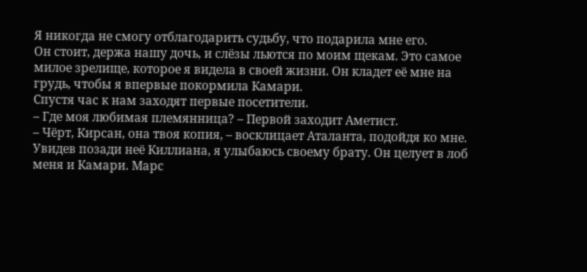Я никогда не смогу отблагодарить судьбу, что подарила мне его.
Он стоит, держа нашу дочь, и слёзы льются по моим щекам. Это самое милое зрелище, которое я видела в своей жизни. Он кладет её мне на грудь, чтобы я впервые покормила Камари.
Спустя час к нам заходят первые посетители.
– Где моя любимая племянница? – Первой заходит Аметист.
– Чёрт, Кирсан, она твоя копия, – восклицает Аталанта, подойдя ко мне.
Увидев позади неё Киллиана, я улыбаюсь своему брату. Он целует в лоб меня и Камари. Марс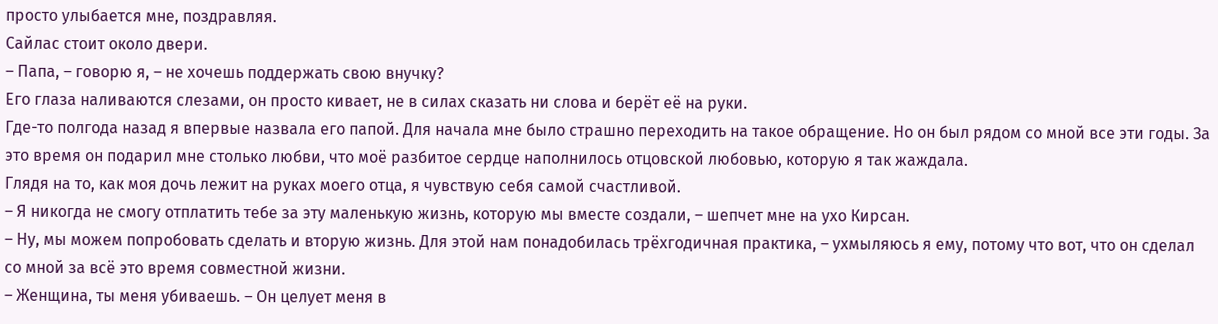просто улыбается мне, поздравляя.
Сайлас стоит около двери.
– Папа, – говорю я, – не хочешь поддержать свою внучку?
Его глаза наливаются слезами, он просто кивает, не в силах сказать ни слова и берёт её на руки.
Где-то полгода назад я впервые назвала его папой. Для начала мне было страшно переходить на такое обращение. Но он был рядом со мной все эти годы. За это время он подарил мне столько любви, что моё разбитое сердце наполнилось отцовской любовью, которую я так жаждала.
Глядя на то, как моя дочь лежит на руках моего отца, я чувствую себя самой счастливой.
– Я никогда не смогу отплатить тебе за эту маленькую жизнь, которую мы вместе создали, – шепчет мне на ухо Кирсан.
– Ну, мы можем попробовать сделать и вторую жизнь. Для этой нам понадобилась трёхгодичная практика, – ухмыляюсь я ему, потому что вот, что он сделал со мной за всё это время совместной жизни.
– Женщина, ты меня убиваешь. – Он целует меня в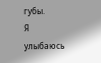губы.
Я улыбаюсь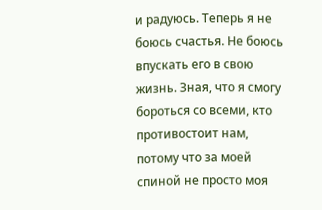и радуюсь. Теперь я не боюсь счастья. Не боюсь впускать его в свою жизнь. Зная, что я смогу бороться со всеми, кто противостоит нам, потому что за моей спиной не просто моя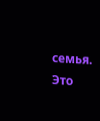семья.
Это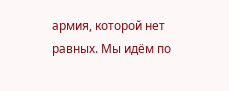армия, которой нет равных. Мы идём по